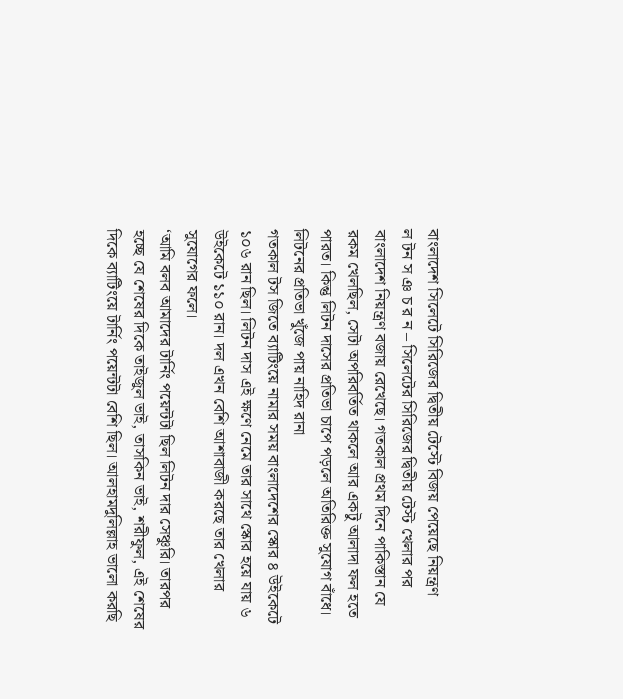বাংলাদেশ সিলেটে সিরিজের দ্বিতীয় টেস্টে বিজয় পেয়েছে নিয়ন্ত্রণ
ল টন স ঞ চ র ন – সিলেটের সিরিজের দ্বিতীয় টেস্ট খেলার পর বাংলাদেশ নিয়ন্ত্রণ বজায় রেখেছে। গতকাল প্রথম দিনে পাকিস্তান যে রকম খেলছিল, সেটা অপরিবর্তিত থাকলে আর একটু আলাদা ফল হতে পারত। কিন্তু লিটন দাসের প্রতিভা চাপে পড়লে অতিরিক্ত সুযোগ বাঁধে।
লিটনের প্রতিভা খুঁজে পায় নাহিদ রানা
গতকাল টস জিতে ব্যাটিংয়ে নামার সময় বাংলাদেশের স্কোর ৪ উইকেটে ১০৬ রান ছিল। লিটন দাস এই ক্ষণে নেমে তার সাথে স্কোর হয়ে যায় ৬ উইকেটে ১১০ রান। দল এখন বেশি আশাবাজী করছে তার খেলার সুযোগের ফলে।
‘আমি বলব আমাদের টার্নিং পয়েন্টটা ছিল লিটন দার সেঞ্চুরি। তারপর হচ্ছে যে শেষের দিকে তাইজুল ভাই, তাসকিন ভাই, শরীফুল, এই শেষের দিকে ব্যাটিংয়ে টার্নিং পয়েন্টটা বেশি ছিল। আলহামদুলিল্লাহ ভালো করছি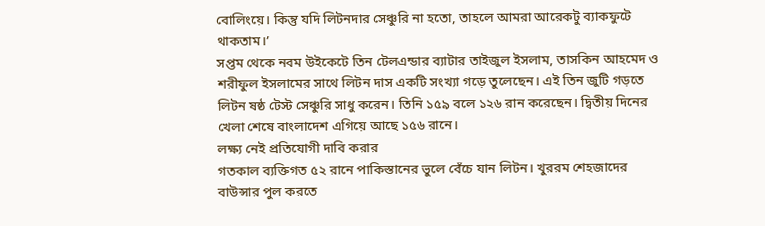বোলিংয়ে। কিন্তু যদি লিটনদার সেঞ্চুরি না হতো, তাহলে আমরা আরেকটু ব্যাকফুটে থাকতাম।’
সপ্তম থেকে নবম উইকেটে তিন টেলএন্ডার ব্যাটার তাইজুল ইসলাম, তাসকিন আহমেদ ও শরীফুল ইসলামের সাথে লিটন দাস একটি সংখ্যা গড়ে তুলেছেন। এই তিন জুটি গড়তে লিটন ষষ্ঠ টেস্ট সেঞ্চুরি সাধু করেন। তিনি ১৫৯ বলে ১২৬ রান করেছেন। দ্বিতীয় দিনের খেলা শেষে বাংলাদেশ এগিয়ে আছে ১৫৬ রানে।
লক্ষ্য নেই প্রতিযোগী দাবি করার
গতকাল ব্যক্তিগত ৫২ রানে পাকিস্তানের ভুলে বেঁচে যান লিটন। খুররম শেহজাদের বাউন্সার পুল করতে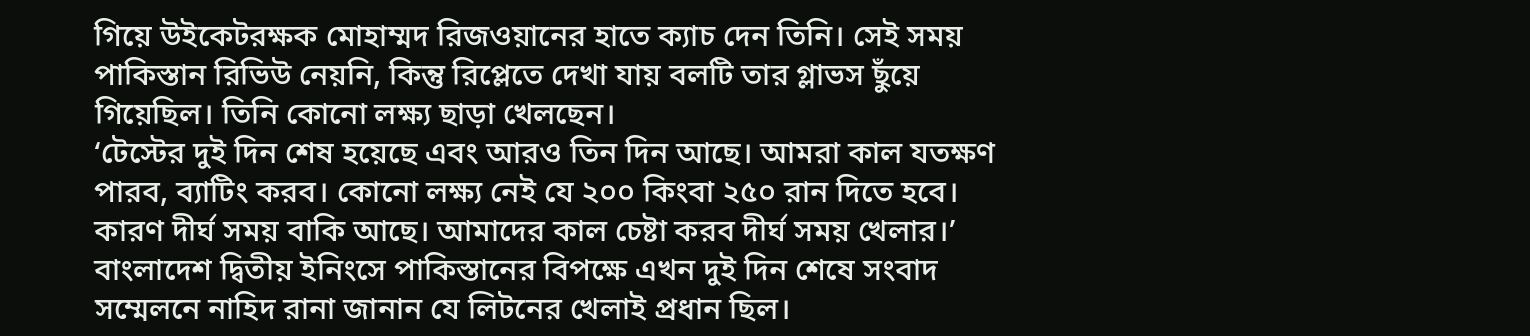গিয়ে উইকেটরক্ষক মোহাম্মদ রিজওয়ানের হাতে ক্যাচ দেন তিনি। সেই সময় পাকিস্তান রিভিউ নেয়নি, কিন্তু রিপ্লেতে দেখা যায় বলটি তার গ্লাভস ছুঁয়ে গিয়েছিল। তিনি কোনো লক্ষ্য ছাড়া খেলছেন।
‘টেস্টের দুই দিন শেষ হয়েছে এবং আরও তিন দিন আছে। আমরা কাল যতক্ষণ পারব, ব্যাটিং করব। কোনো লক্ষ্য নেই যে ২০০ কিংবা ২৫০ রান দিতে হবে। কারণ দীর্ঘ সময় বাকি আছে। আমাদের কাল চেষ্টা করব দীর্ঘ সময় খেলার।’
বাংলাদেশ দ্বিতীয় ইনিংসে পাকিস্তানের বিপক্ষে এখন দুই দিন শেষে সংবাদ সম্মেলনে নাহিদ রানা জানান যে লিটনের খেলাই প্রধান ছিল।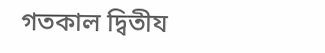গতকাল দ্বিতীয